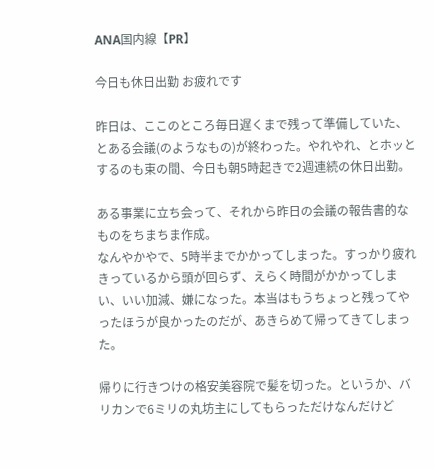ANA国内線【PR】

今日も休日出勤 お疲れです

昨日は、ここのところ毎日遅くまで残って準備していた、とある会議(のようなもの)が終わった。やれやれ、とホッとするのも束の間、今日も朝5時起きで2週連続の休日出勤。

ある事業に立ち会って、それから昨日の会議の報告書的なものをちまちま作成。
なんやかやで、5時半までかかってしまった。すっかり疲れきっているから頭が回らず、えらく時間がかかってしまい、いい加減、嫌になった。本当はもうちょっと残ってやったほうが良かったのだが、あきらめて帰ってきてしまった。

帰りに行きつけの格安美容院で髪を切った。というか、バリカンで6ミリの丸坊主にしてもらっただけなんだけど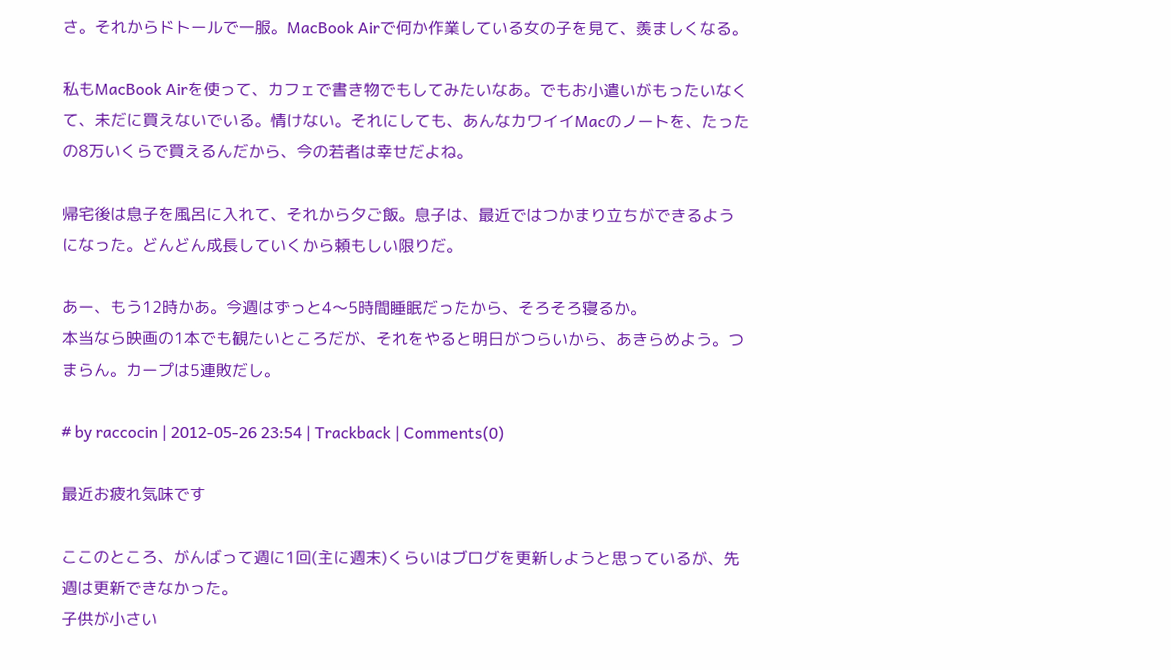さ。それからドトールで一服。MacBook Airで何か作業している女の子を見て、羨ましくなる。

私もMacBook Airを使って、カフェで書き物でもしてみたいなあ。でもお小遣いがもったいなくて、未だに買えないでいる。情けない。それにしても、あんなカワイイMacのノートを、たったの8万いくらで買えるんだから、今の若者は幸せだよね。

帰宅後は息子を風呂に入れて、それから夕ご飯。息子は、最近ではつかまり立ちができるようになった。どんどん成長していくから頼もしい限りだ。

あー、もう12時かあ。今週はずっと4〜5時間睡眠だったから、そろそろ寝るか。
本当なら映画の1本でも観たいところだが、それをやると明日がつらいから、あきらめよう。つまらん。カープは5連敗だし。

# by raccocin | 2012-05-26 23:54 | Trackback | Comments(0)

最近お疲れ気味です

ここのところ、がんばって週に1回(主に週末)くらいはブログを更新しようと思っているが、先週は更新できなかった。
子供が小さい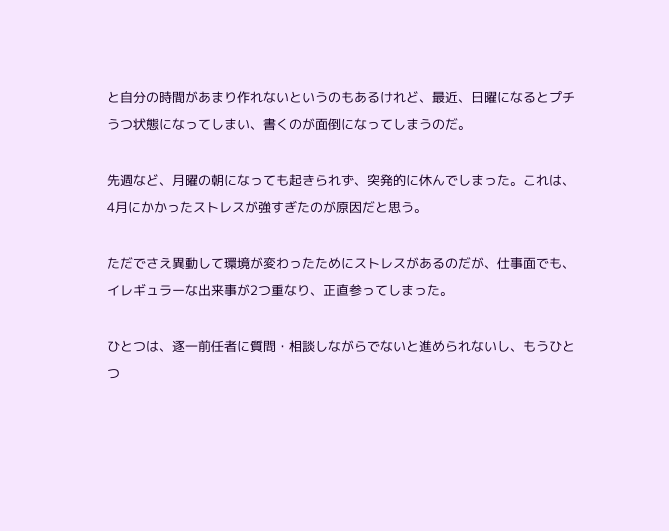と自分の時間があまり作れないというのもあるけれど、最近、日曜になるとプチうつ状態になってしまい、書くのが面倒になってしまうのだ。

先週など、月曜の朝になっても起きられず、突発的に休んでしまった。これは、4月にかかったストレスが強すぎたのが原因だと思う。

ただでさえ異動して環境が変わったためにストレスがあるのだが、仕事面でも、イレギュラーな出来事が2つ重なり、正直参ってしまった。

ひとつは、逐一前任者に質問・相談しながらでないと進められないし、もうひとつ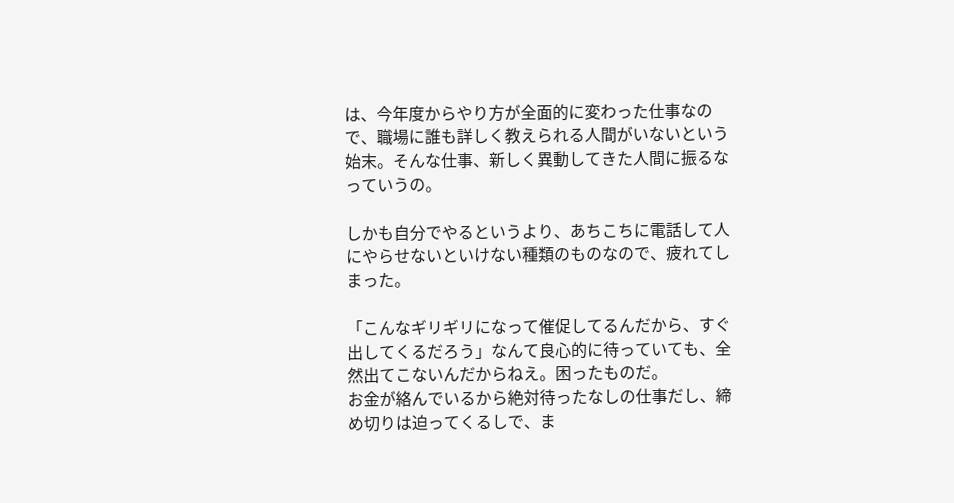は、今年度からやり方が全面的に変わった仕事なので、職場に誰も詳しく教えられる人間がいないという始末。そんな仕事、新しく異動してきた人間に振るなっていうの。

しかも自分でやるというより、あちこちに電話して人にやらせないといけない種類のものなので、疲れてしまった。

「こんなギリギリになって催促してるんだから、すぐ出してくるだろう」なんて良心的に待っていても、全然出てこないんだからねえ。困ったものだ。
お金が絡んでいるから絶対待ったなしの仕事だし、締め切りは迫ってくるしで、ま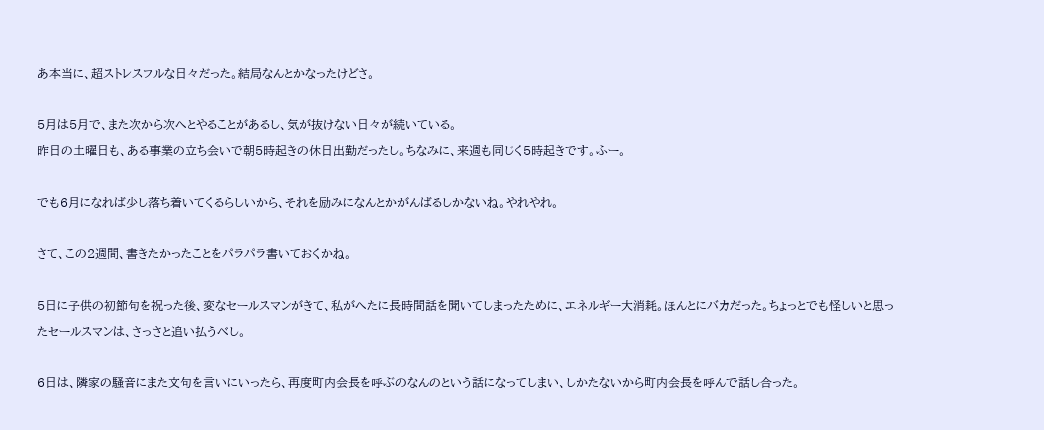あ本当に、超ストレスフルな日々だった。結局なんとかなったけどさ。

5月は5月で、また次から次へとやることがあるし、気が抜けない日々が続いている。
昨日の土曜日も、ある事業の立ち会いで朝5時起きの休日出勤だったし。ちなみに、来週も同じく5時起きです。ふー。

でも6月になれば少し落ち着いてくるらしいから、それを励みになんとかがんばるしかないね。やれやれ。

さて、この2週間、書きたかったことをパラパラ書いておくかね。

5日に子供の初節句を祝った後、変なセールスマンがきて、私がへたに長時間話を聞いてしまったために、エネルギー大消耗。ほんとにバカだった。ちょっとでも怪しいと思ったセールスマンは、さっさと追い払うべし。

6日は、隣家の騒音にまた文句を言いにいったら、再度町内会長を呼ぶのなんのという話になってしまい、しかたないから町内会長を呼んで話し合った。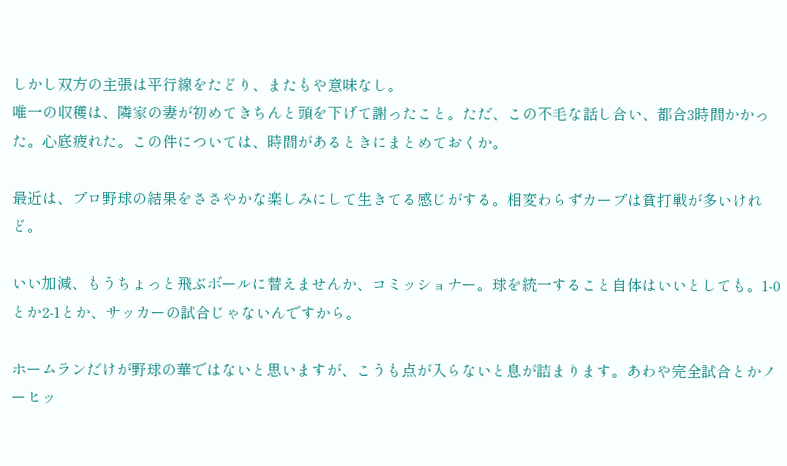しかし双方の主張は平行線をたどり、またもや意味なし。
唯一の収穫は、隣家の妻が初めてきちんと頭を下げて謝ったこと。ただ、この不毛な話し合い、都合3時間かかった。心底疲れた。この件については、時間があるときにまとめておくか。

最近は、プロ野球の結果をささやかな楽しみにして生きてる感じがする。相変わらずカープは貧打戦が多いけれど。

いい加減、もうちょっと飛ぶボールに替えませんか、コミッショナー。球を統一すること自体はいいとしても。1-0とか2-1とか、サッカーの試合じゃないんですから。

ホームランだけが野球の華ではないと思いますが、こうも点が入らないと息が詰まります。あわや完全試合とかノーヒッ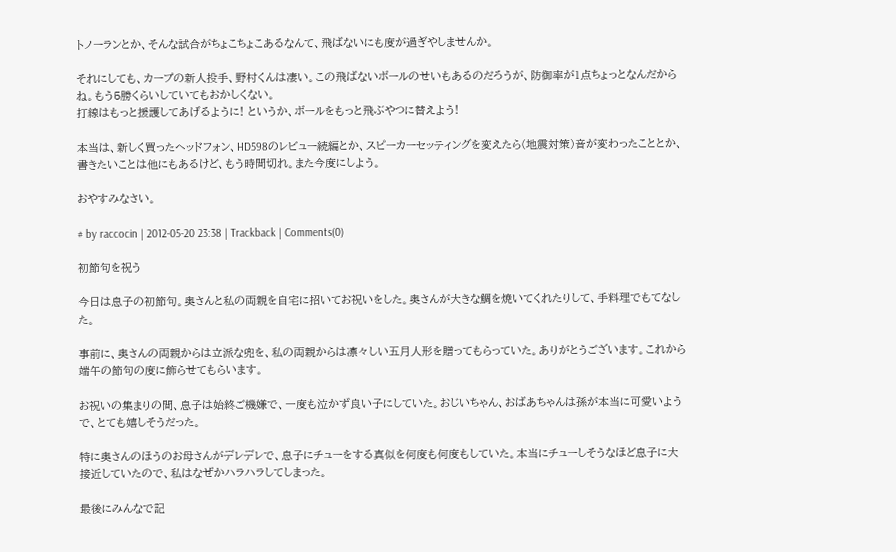トノーランとか、そんな試合がちょこちょこあるなんて、飛ばないにも度が過ぎやしませんか。

それにしても、カープの新人投手、野村くんは凄い。この飛ばないボールのせいもあるのだろうが、防御率が1点ちょっとなんだからね。もう5勝くらいしていてもおかしくない。
打線はもっと援護してあげるように! というか、ボールをもっと飛ぶやつに替えよう!

本当は、新しく買ったヘッドフォン、HD598のレビュー続編とか、スピーカーセッティングを変えたら(地震対策)音が変わったこととか、書きたいことは他にもあるけど、もう時間切れ。また今度にしよう。

おやすみなさい。

# by raccocin | 2012-05-20 23:38 | Trackback | Comments(0)

初節句を祝う

今日は息子の初節句。奥さんと私の両親を自宅に招いてお祝いをした。奥さんが大きな鯛を焼いてくれたりして、手料理でもてなした。

事前に、奥さんの両親からは立派な兜を、私の両親からは凛々しい五月人形を贈ってもらっていた。ありがとうございます。これから端午の節句の度に飾らせてもらいます。

お祝いの集まりの間、息子は始終ご機嫌で、一度も泣かず良い子にしていた。おじいちゃん、おばあちゃんは孫が本当に可愛いようで、とても嬉しそうだった。

特に奥さんのほうのお母さんがデレデレで、息子にチューをする真似を何度も何度もしていた。本当にチューしそうなほど息子に大接近していたので、私はなぜかハラハラしてしまった。

最後にみんなで記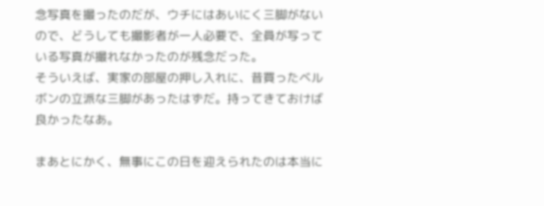念写真を撮ったのだが、ウチにはあいにく三脚がないので、どうしても撮影者が一人必要で、全員が写っている写真が撮れなかったのが残念だった。
そういえば、実家の部屋の押し入れに、昔買ったベルボンの立派な三脚があったはずだ。持ってきておけば良かったなあ。

まあとにかく、無事にこの日を迎えられたのは本当に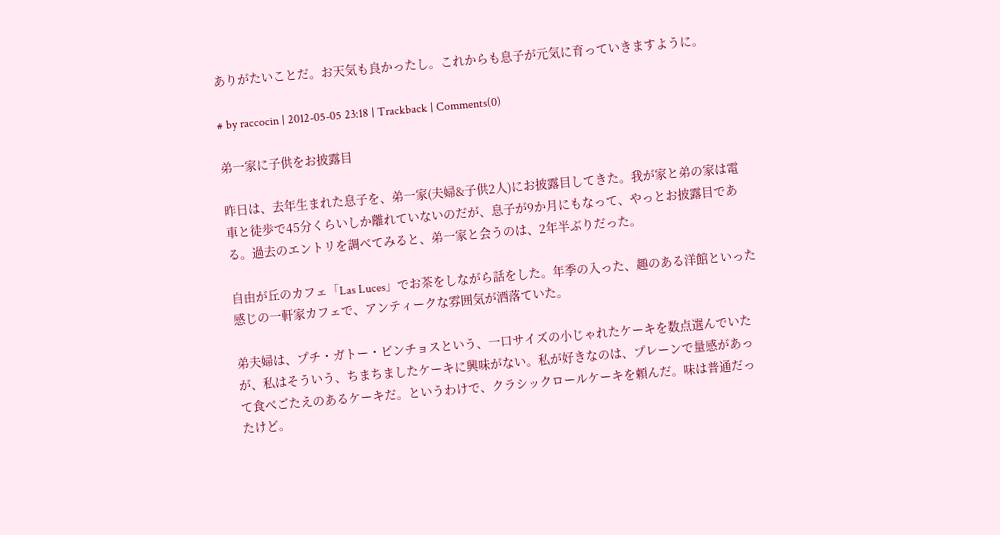ありがたいことだ。お天気も良かったし。これからも息子が元気に育っていきますように。

# by raccocin | 2012-05-05 23:18 | Trackback | Comments(0)

弟一家に子供をお披露目

昨日は、去年生まれた息子を、弟一家(夫婦&子供2人)にお披露目してきた。我が家と弟の家は電車と徒歩で45分くらいしか離れていないのだが、息子が9か月にもなって、やっとお披露目である。過去のエントリを調べてみると、弟一家と会うのは、2年半ぶりだった。

自由が丘のカフェ「Las Luces」でお茶をしながら話をした。年季の入った、趣のある洋館といった感じの一軒家カフェで、アンティークな雰囲気が洒落ていた。

弟夫婦は、プチ・ガトー・ピンチョスという、一口サイズの小じゃれたケーキを数点選んでいたが、私はそういう、ちまちましたケーキに興味がない。私が好きなのは、プレーンで量感があって食べごたえのあるケーキだ。というわけで、クラシックロールケーキを頼んだ。味は普通だったけど。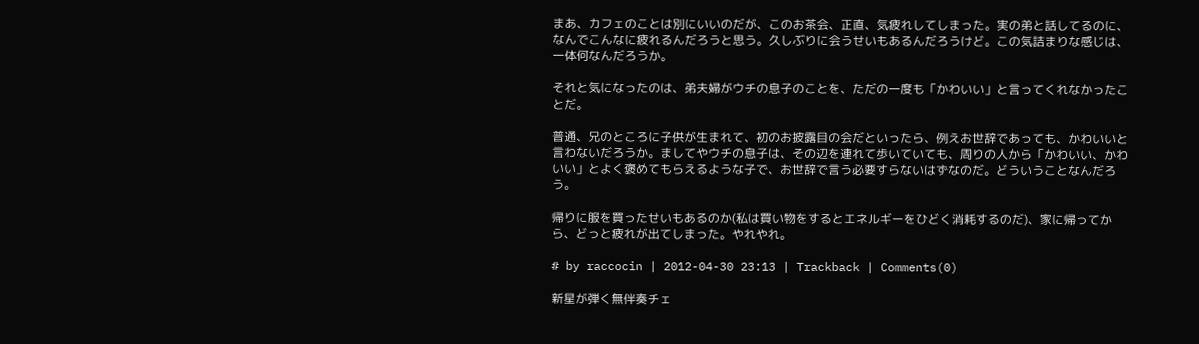まあ、カフェのことは別にいいのだが、このお茶会、正直、気疲れしてしまった。実の弟と話してるのに、なんでこんなに疲れるんだろうと思う。久しぶりに会うせいもあるんだろうけど。この気詰まりな感じは、一体何なんだろうか。

それと気になったのは、弟夫婦がウチの息子のことを、ただの一度も「かわいい」と言ってくれなかったことだ。

普通、兄のところに子供が生まれて、初のお披露目の会だといったら、例えお世辞であっても、かわいいと言わないだろうか。ましてやウチの息子は、その辺を連れて歩いていても、周りの人から「かわいい、かわいい」とよく褒めてもらえるような子で、お世辞で言う必要すらないはずなのだ。どういうことなんだろう。

帰りに服を買ったせいもあるのか(私は買い物をするとエネルギーをひどく消耗するのだ)、家に帰ってから、どっと疲れが出てしまった。やれやれ。

# by raccocin | 2012-04-30 23:13 | Trackback | Comments(0)

新星が弾く無伴奏チェ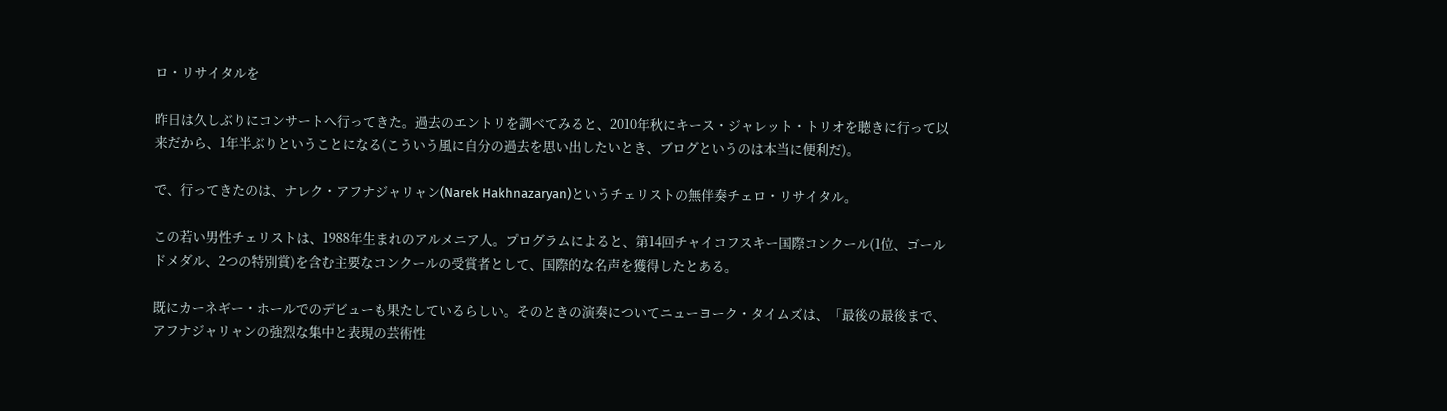ロ・リサイタルを

昨日は久しぶりにコンサートへ行ってきた。過去のエントリを調べてみると、2010年秋にキース・ジャレット・トリオを聴きに行って以来だから、1年半ぶりということになる(こういう風に自分の過去を思い出したいとき、ブログというのは本当に便利だ)。

で、行ってきたのは、ナレク・アフナジャリャン(Narek Hakhnazaryan)というチェリストの無伴奏チェロ・リサイタル。

この若い男性チェリストは、1988年生まれのアルメニア人。プログラムによると、第14回チャイコフスキー国際コンクール(1位、ゴールドメダル、2つの特別賞)を含む主要なコンクールの受賞者として、国際的な名声を獲得したとある。

既にカーネギー・ホールでのデビューも果たしているらしい。そのときの演奏についてニューヨーク・タイムズは、「最後の最後まで、アフナジャリャンの強烈な集中と表現の芸術性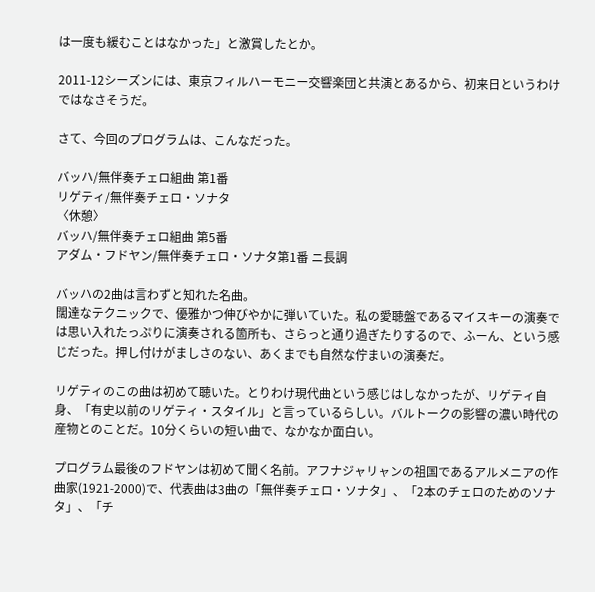は一度も緩むことはなかった」と激賞したとか。

2011-12シーズンには、東京フィルハーモニー交響楽団と共演とあるから、初来日というわけではなさそうだ。

さて、今回のプログラムは、こんなだった。

バッハ/無伴奏チェロ組曲 第1番
リゲティ/無伴奏チェロ・ソナタ
〈休憩〉
バッハ/無伴奏チェロ組曲 第5番
アダム・フドヤン/無伴奏チェロ・ソナタ第1番 ニ長調

バッハの2曲は言わずと知れた名曲。
闊達なテクニックで、優雅かつ伸びやかに弾いていた。私の愛聴盤であるマイスキーの演奏では思い入れたっぷりに演奏される箇所も、さらっと通り過ぎたりするので、ふーん、という感じだった。押し付けがましさのない、あくまでも自然な佇まいの演奏だ。

リゲティのこの曲は初めて聴いた。とりわけ現代曲という感じはしなかったが、リゲティ自身、「有史以前のリゲティ・スタイル」と言っているらしい。バルトークの影響の濃い時代の産物とのことだ。10分くらいの短い曲で、なかなか面白い。

プログラム最後のフドヤンは初めて聞く名前。アフナジャリャンの祖国であるアルメニアの作曲家(1921-2000)で、代表曲は3曲の「無伴奏チェロ・ソナタ」、「2本のチェロのためのソナタ」、「チ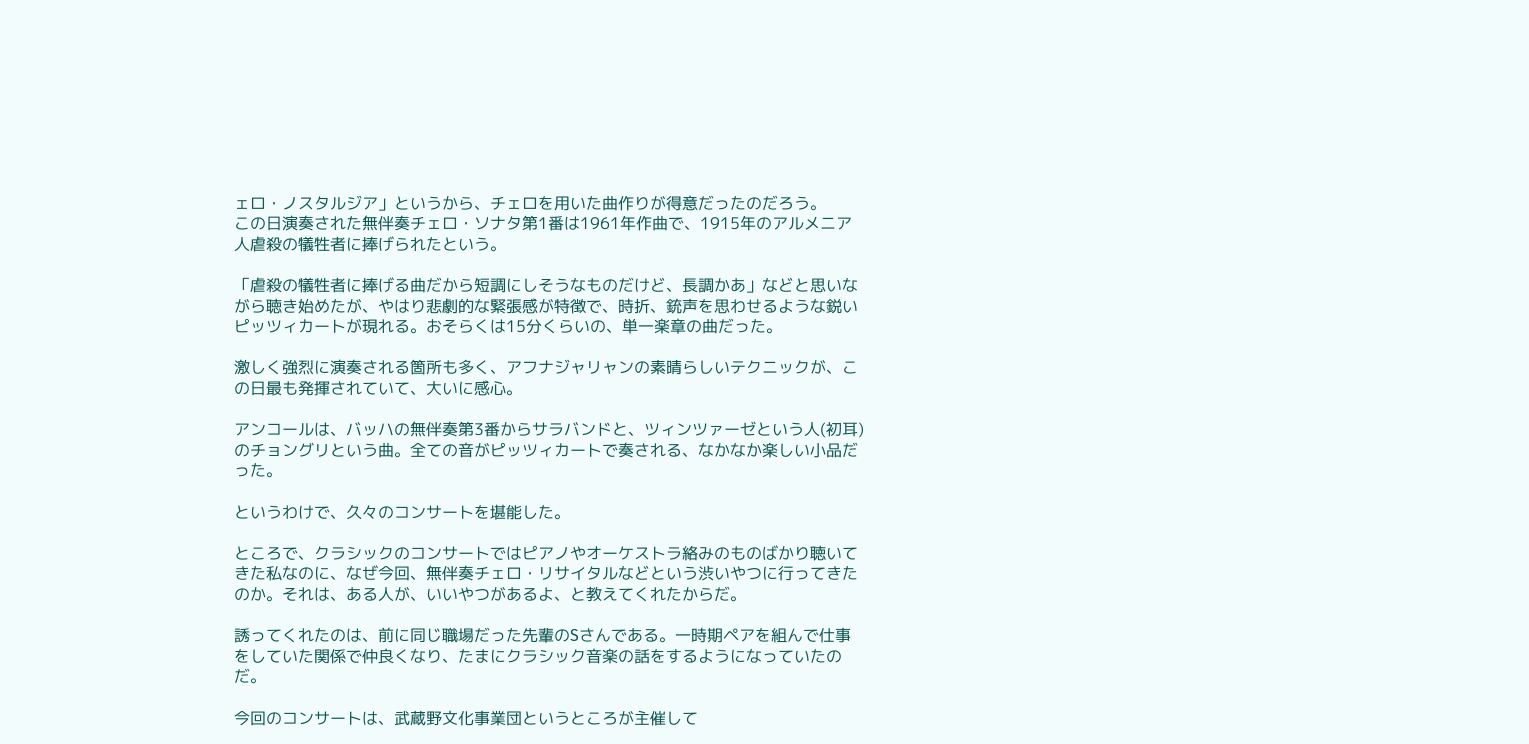ェロ・ノスタルジア」というから、チェロを用いた曲作りが得意だったのだろう。
この日演奏された無伴奏チェロ・ソナタ第1番は1961年作曲で、1915年のアルメニア人虐殺の犠牲者に捧げられたという。

「虐殺の犠牲者に捧げる曲だから短調にしそうなものだけど、長調かあ」などと思いながら聴き始めたが、やはり悲劇的な緊張感が特徴で、時折、銃声を思わせるような鋭いピッツィカートが現れる。おそらくは15分くらいの、単一楽章の曲だった。

激しく強烈に演奏される箇所も多く、アフナジャリャンの素晴らしいテクニックが、この日最も発揮されていて、大いに感心。

アンコールは、バッハの無伴奏第3番からサラバンドと、ツィンツァーゼという人(初耳)のチョングリという曲。全ての音がピッツィカートで奏される、なかなか楽しい小品だった。

というわけで、久々のコンサートを堪能した。

ところで、クラシックのコンサートではピアノやオーケストラ絡みのものばかり聴いてきた私なのに、なぜ今回、無伴奏チェロ・リサイタルなどという渋いやつに行ってきたのか。それは、ある人が、いいやつがあるよ、と教えてくれたからだ。

誘ってくれたのは、前に同じ職場だった先輩のSさんである。一時期ペアを組んで仕事をしていた関係で仲良くなり、たまにクラシック音楽の話をするようになっていたのだ。

今回のコンサートは、武蔵野文化事業団というところが主催して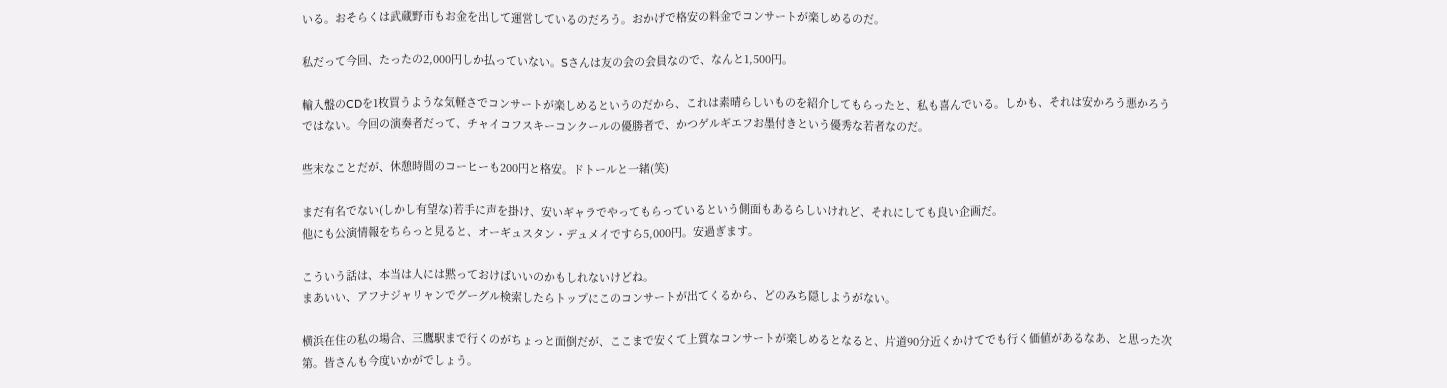いる。おそらくは武蔵野市もお金を出して運営しているのだろう。おかげで格安の料金でコンサートが楽しめるのだ。

私だって今回、たったの2,000円しか払っていない。Sさんは友の会の会員なので、なんと1,500円。

輸入盤のCDを1枚買うような気軽さでコンサートが楽しめるというのだから、これは素晴らしいものを紹介してもらったと、私も喜んでいる。しかも、それは安かろう悪かろうではない。今回の演奏者だって、チャイコフスキーコンクールの優勝者で、かつゲルギエフお墨付きという優秀な若者なのだ。

些末なことだが、休憩時間のコーヒーも200円と格安。ドトールと一緒(笑)

まだ有名でない(しかし有望な)若手に声を掛け、安いギャラでやってもらっているという側面もあるらしいけれど、それにしても良い企画だ。
他にも公演情報をちらっと見ると、オーギュスタン・デュメイですら5,000円。安過ぎます。

こういう話は、本当は人には黙っておけばいいのかもしれないけどね。
まあいい、アフナジャリャンでグーグル検索したらトップにこのコンサートが出てくるから、どのみち隠しようがない。

横浜在住の私の場合、三鷹駅まで行くのがちょっと面倒だが、ここまで安くて上質なコンサートが楽しめるとなると、片道90分近くかけてでも行く価値があるなあ、と思った次第。皆さんも今度いかがでしょう。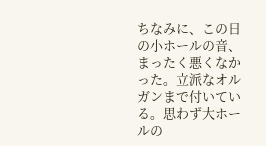ちなみに、この日の小ホールの音、まったく悪くなかった。立派なオルガンまで付いている。思わず大ホールの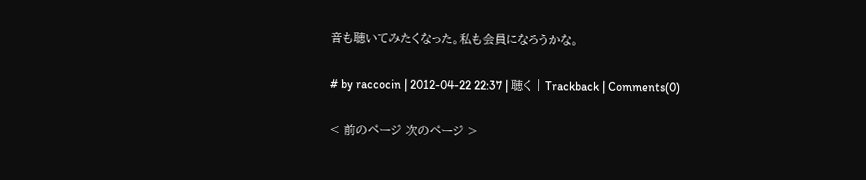音も聴いてみたくなった。私も会員になろうかな。

# by raccocin | 2012-04-22 22:37 | 聴く | Trackback | Comments(0)

< 前のページ 次のページ >